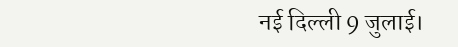नई दिल्ली 9 जुलाई।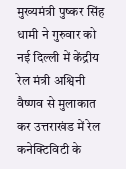मुख्यमंत्री पुष्कर सिंह धामी ने गुरुवार को नई दिल्ली में केंद्रीय रेल मंत्री अश्विनी वैष्णव से मुलाकात कर उत्तराखंड में रेल कनेक्टिविटी के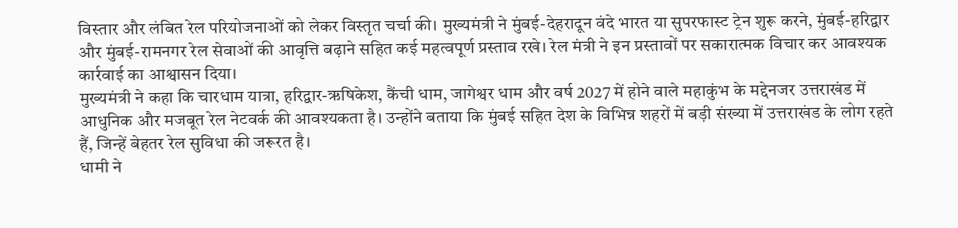विस्तार और लंबित रेल परियोजनाओं को लेकर विस्तृत चर्चा की। मुख्यमंत्री ने मुंबई-देहरादून वंदे भारत या सुपरफास्ट ट्रेन शुरू करने, मुंबई-हरिद्वार और मुंबई-रामनगर रेल सेवाओं की आवृत्ति बढ़ाने सहित कई महत्वपूर्ण प्रस्ताव रखे। रेल मंत्री ने इन प्रस्तावों पर सकारात्मक विचार कर आवश्यक कार्रवाई का आश्वासन दिया।
मुख्यमंत्री ने कहा कि चारधाम यात्रा, हरिद्वार-ऋषिकेश, कैंची धाम, जागेश्वर धाम और वर्ष 2027 में होने वाले महाकुंभ के मद्देनजर उत्तराखंड में आधुनिक और मजबूत रेल नेटवर्क की आवश्यकता है। उन्होंने बताया कि मुंबई सहित देश के विभिन्न शहरों में बड़ी संख्या में उत्तराखंड के लोग रहते हैं, जिन्हें बेहतर रेल सुविधा की जरूरत है।
धामी ने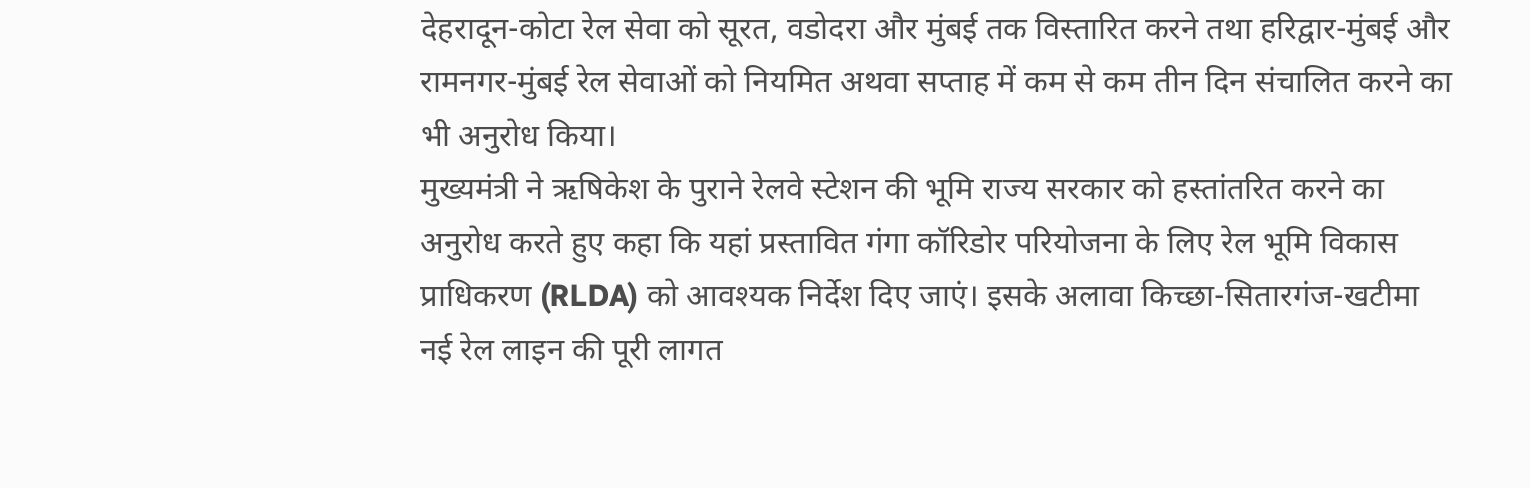देहरादून-कोटा रेल सेवा को सूरत, वडोदरा और मुंबई तक विस्तारित करने तथा हरिद्वार-मुंबई और रामनगर-मुंबई रेल सेवाओं को नियमित अथवा सप्ताह में कम से कम तीन दिन संचालित करने का भी अनुरोध किया।
मुख्यमंत्री ने ऋषिकेश के पुराने रेलवे स्टेशन की भूमि राज्य सरकार को हस्तांतरित करने का अनुरोध करते हुए कहा कि यहां प्रस्तावित गंगा कॉरिडोर परियोजना के लिए रेल भूमि विकास प्राधिकरण (RLDA) को आवश्यक निर्देश दिए जाएं। इसके अलावा किच्छा-सितारगंज-खटीमा नई रेल लाइन की पूरी लागत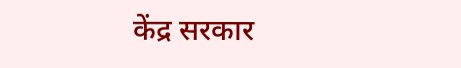केंद्र सरकार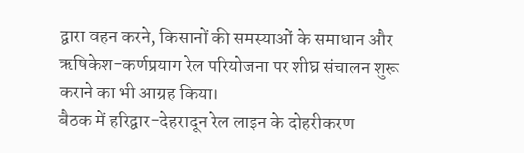द्वारा वहन करने, किसानों की समस्याओं के समाधान और ऋषिकेश-कर्णप्रयाग रेल परियोजना पर शीघ्र संचालन शुरू कराने का भी आग्रह किया।
बैठक में हरिद्वार-देहरादून रेल लाइन के दोहरीकरण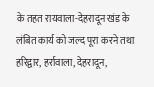के तहत रायवाला-देहरादून खंड के लंबित कार्य को जल्द पूरा करने तथा हरिद्वार, हर्रावाला, देहरादून,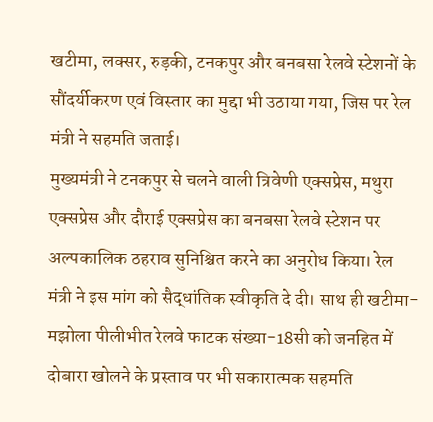खटीमा, लक्सर, रुड़की, टनकपुर और बनबसा रेलवे स्टेशनों के सौंदर्यीकरण एवं विस्तार का मुद्दा भी उठाया गया, जिस पर रेल मंत्री ने सहमति जताई।
मुख्यमंत्री ने टनकपुर से चलने वाली त्रिवेणी एक्सप्रेस, मथुरा एक्सप्रेस और दौराई एक्सप्रेस का बनबसा रेलवे स्टेशन पर अल्पकालिक ठहराव सुनिश्चित करने का अनुरोध किया। रेल मंत्री ने इस मांग को सैद्धांतिक स्वीकृति दे दी। साथ ही खटीमा-मझोला पीलीभीत रेलवे फाटक संख्या-18सी को जनहित में दोबारा खोलने के प्रस्ताव पर भी सकारात्मक सहमति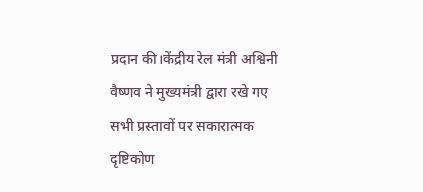प्रदान की।केंद्रीय रेल मंत्री अश्विनी वैष्णव ने मुख्यमंत्री द्वारा रखे गए सभी प्रस्तावों पर सकारात्मक दृष्टिकोण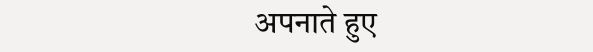अपनाते हुए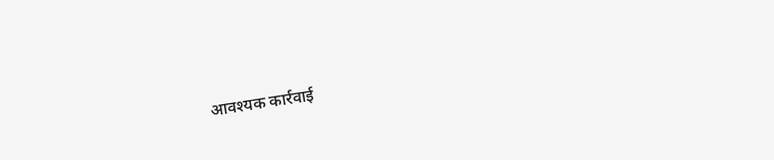आवश्यक कार्रवाई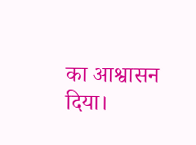का आश्वासन दिया।